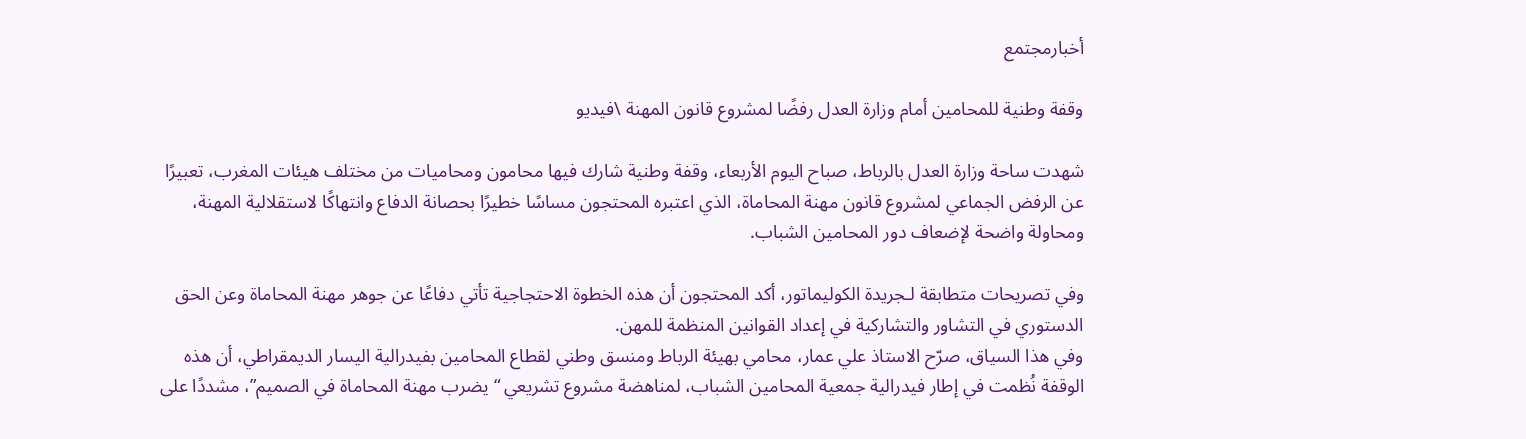أخبارمجتمع

وقفة وطنية للمحامين أمام وزارة العدل رفضًا لمشروع قانون المهنة \فيديو

شهدت ساحة وزارة العدل بالرباط، صباح اليوم الأربعاء، وقفة وطنية شارك فيها محامون ومحاميات من مختلف هيئات المغرب، تعبيرًا عن الرفض الجماعي لمشروع قانون مهنة المحاماة، الذي اعتبره المحتجون مساسًا خطيرًا بحصانة الدفاع وانتهاكًا لاستقلالية المهنة، ومحاولة واضحة لإضعاف دور المحامين الشباب.

وفي تصريحات متطابقة لـجريدة الكوليماتور، أكد المحتجون أن هذه الخطوة الاحتجاجية تأتي دفاعًا عن جوهر مهنة المحاماة وعن الحق الدستوري في التشاور والتشاركية في إعداد القوانين المنظمة للمهن.
وفي هذا السياق، صرّح الاستاذ علي عمار، محامي بهيئة الرباط ومنسق وطني لقطاع المحامين بفيدرالية اليسار الديمقراطي، أن هذه الوقفة نُظمت في إطار فيدرالية جمعية المحامين الشباب، لمناهضة مشروع تشريعي “يضرب مهنة المحاماة في الصميم”، مشددًا على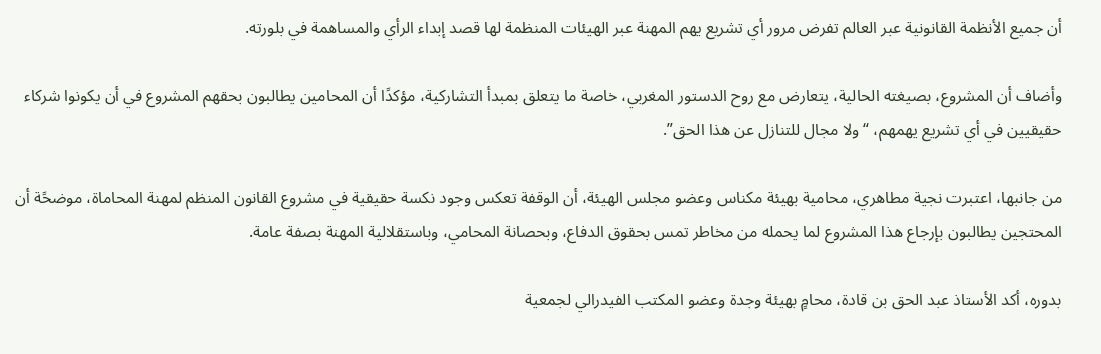أن جميع الأنظمة القانونية عبر العالم تفرض مرور أي تشريع يهم المهنة عبر الهيئات المنظمة لها قصد إبداء الرأي والمساهمة في بلورته.

وأضاف أن المشروع، بصيغته الحالية، يتعارض مع روح الدستور المغربي، خاصة ما يتعلق بمبدأ التشاركية، مؤكدًا أن المحامين يطالبون بحقهم المشروع في أن يكونوا شركاء حقيقيين في أي تشريع يهمهم، “ولا مجال للتنازل عن هذا الحق”.

من جانبها، اعتبرت نجية مطاهري، محامية بهيئة مكناس وعضو مجلس الهيئة، أن الوقفة تعكس وجود نكسة حقيقية في مشروع القانون المنظم لمهنة المحاماة، موضحًة أن المحتجين يطالبون بإرجاع هذا المشروع لما يحمله من مخاطر تمس بحقوق الدفاع، وبحصانة المحامي، وباستقلالية المهنة بصفة عامة.

بدوره، أكد الأستاذ عبد الحق بن قادة، محامٍ بهيئة وجدة وعضو المكتب الفيدرالي لجمعية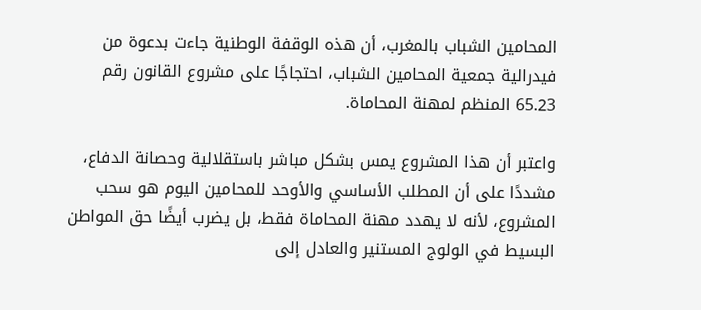المحامين الشباب بالمغرب، أن هذه الوقفة الوطنية جاءت بدعوة من فيدرالية جمعية المحامين الشباب، احتجاجًا على مشروع القانون رقم 65.23 المنظم لمهنة المحاماة.

واعتبر أن هذا المشروع يمس بشكل مباشر باستقلالية وحصانة الدفاع، مشددًا على أن المطلب الأساسي والأوحد للمحامين اليوم هو سحب المشروع، لأنه لا يهدد مهنة المحاماة فقط، بل يضرب أيضًا حق المواطن البسيط في الولوج المستنير والعادل إلى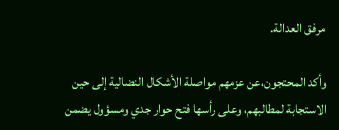مرفق العدالة.

وأكد المحتجون،عن عزمهم مواصلة الأشكال النضالية إلى حين الاستجابة لمطالبهم، وعلى رأسها فتح حوار جدي ومسؤول يضمن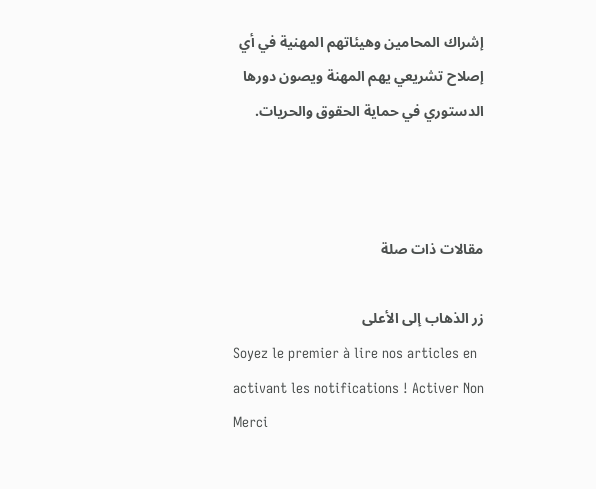إشراك المحامين وهيئاتهم المهنية في أي إصلاح تشريعي يهم المهنة ويصون دورها الدستوري في حماية الحقوق والحريات.



مقالات ذات صلة

زر الذهاب إلى الأعلى
Soyez le premier à lire nos articles en activant les notifications ! Activer Non Merci